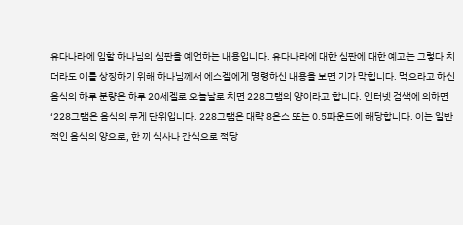유다나라에 임할 하나님의 심판을 예언하는 내용입니다. 유다나라에 대한 심판에 대한 예고는 그렇다 치더라도 이를 상징하기 위해 하나님께서 에스겔에게 명령하신 내용을 보면 기가 막힙니다. 먹으라고 하신 음식의 하루 분량은 하루 20세겔로 오늘날로 치면 228그램의 양이라고 합니다. 인터넷 검색에 의하면 ‘228그램은 음식의 무게 단위입니다. 228그램은 대략 8온스 또는 0.5파운드에 해당합니다. 이는 일반적인 음식의 양으로, 한 끼 식사나 간식으로 적당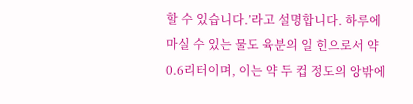할 수 있습니다.’라고 설명합니다. 하루에 마실 수 있는 물도 육분의 일 힌으로서 약 0.6리터이며, 이는 약 두 컵 정도의 앙밖에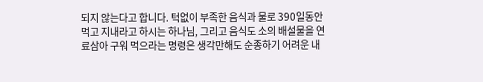되지 않는다고 합니다. 턱없이 부족한 음식과 물로 390일동안 먹고 지내라고 하시는 하나님, 그리고 음식도 소의 배설물을 연료삼아 구워 먹으라는 명령은 생각만해도 순종하기 어려운 내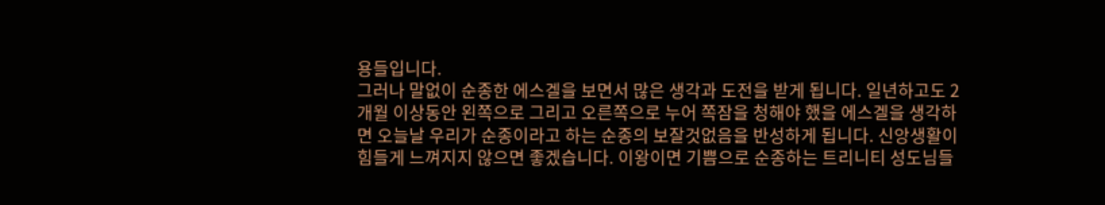용들입니다.
그러나 말없이 순종한 에스겔을 보면서 많은 생각과 도전을 받게 됩니다. 일년하고도 2개월 이상동안 왼쪽으로 그리고 오른쪽으로 누어 쪽잠을 청해야 했을 에스겔을 생각하면 오늘날 우리가 순종이라고 하는 순종의 보잘것없음을 반성하게 됩니다. 신앙생활이 힘들게 느껴지지 않으면 좋겠습니다. 이왕이면 기쁨으로 순종하는 트리니티 성도님들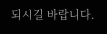되시길 바랍니다.